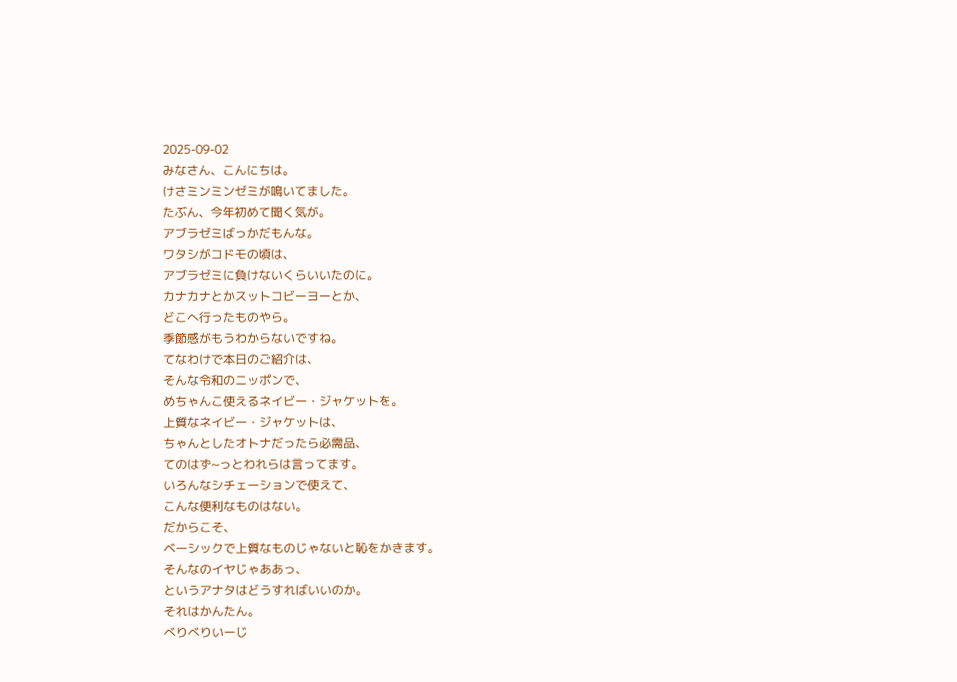2025-09-02
みなさん、こんにちは。
けさミンミンゼミが鳴いてました。
たぶん、今年初めて聞く気が。
アブラゼミばっかだもんな。
ワタシがコドモの頃は、
アブラゼミに負けないくらいいたのに。
カナカナとかスットコビーヨーとか、
どこへ行ったものやら。
季節感がもうわからないですね。
てなわけで本日のご紹介は、
そんな令和のニッポンで、
めちゃんこ使えるネイビー・ジャケットを。
上質なネイビー・ジャケットは、
ちゃんとしたオトナだったら必需品、
てのはず~っとわれらは言ってます。
いろんなシチェーションで使えて、
こんな便利なものはない。
だからこそ、
ベーシックで上質なものじゃないと恥をかきます。
そんなのイヤじゃああっ、
というアナタはどうすればいいのか。
それはかんたん。
べりべりいーじ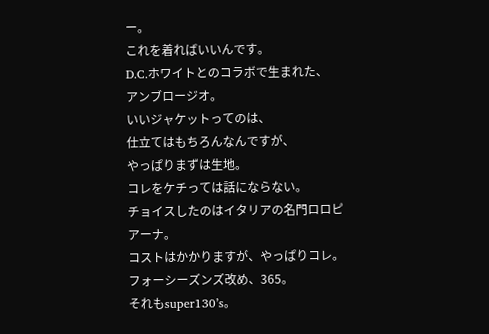ー。
これを着ればいいんです。
D.C.ホワイトとのコラボで生まれた、
アンブロージオ。
いいジャケットってのは、
仕立てはもちろんなんですが、
やっぱりまずは生地。
コレをケチっては話にならない。
チョイスしたのはイタリアの名門ロロピアーナ。
コストはかかりますが、やっぱりコレ。
フォーシーズンズ改め、365。
それもsuper130’s。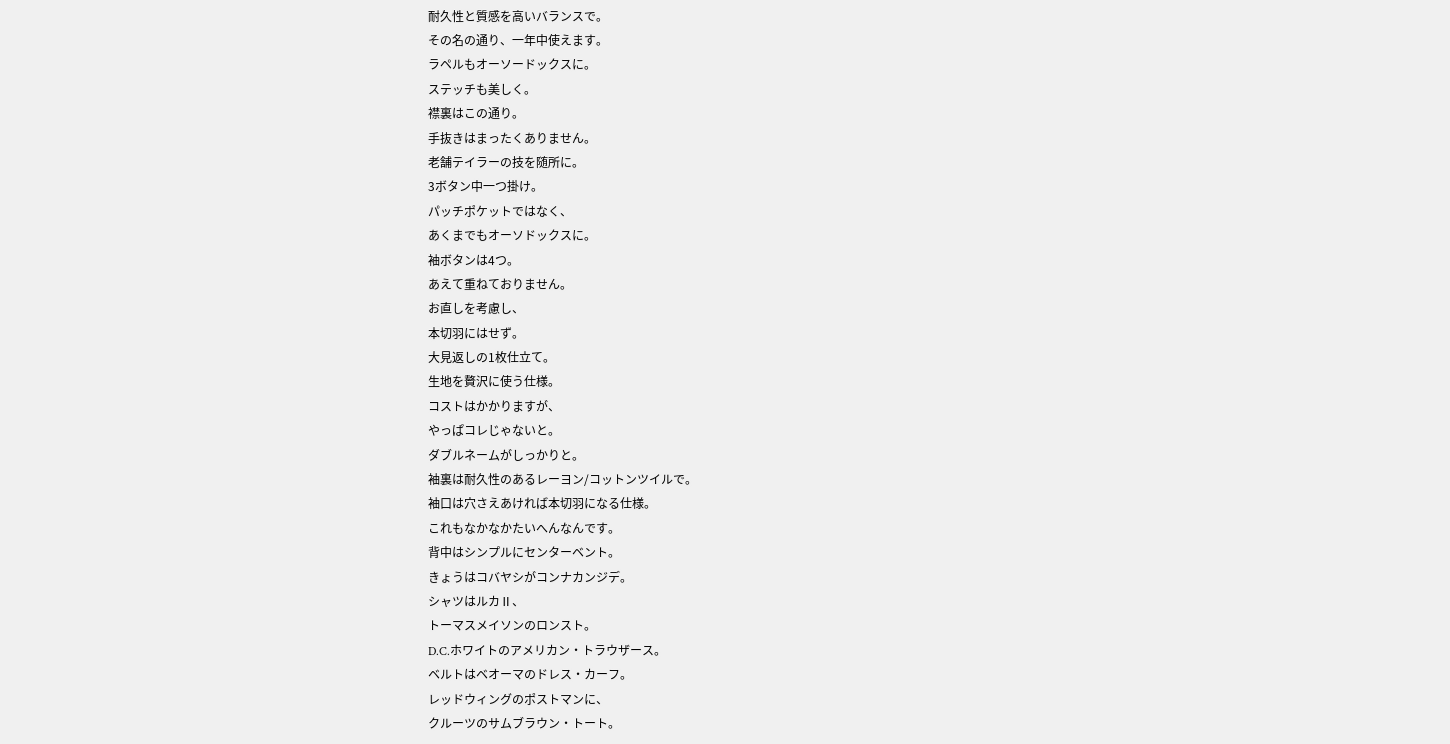耐久性と質感を高いバランスで。
その名の通り、一年中使えます。
ラペルもオーソードックスに。
ステッチも美しく。
襟裏はこの通り。
手抜きはまったくありません。
老舗テイラーの技を随所に。
3ボタン中一つ掛け。
パッチポケットではなく、
あくまでもオーソドックスに。
袖ボタンは4つ。
あえて重ねておりません。
お直しを考慮し、
本切羽にはせず。
大見返しの1枚仕立て。
生地を贅沢に使う仕様。
コストはかかりますが、
やっぱコレじゃないと。
ダブルネームがしっかりと。
袖裏は耐久性のあるレーヨン/コットンツイルで。
袖口は穴さえあければ本切羽になる仕様。
これもなかなかたいへんなんです。
背中はシンプルにセンターベント。
きょうはコバヤシがコンナカンジデ。
シャツはルカⅡ、
トーマスメイソンのロンスト。
D.C.ホワイトのアメリカン・トラウザース。
ベルトはベオーマのドレス・カーフ。
レッドウィングのポストマンに、
クルーツのサムブラウン・トート。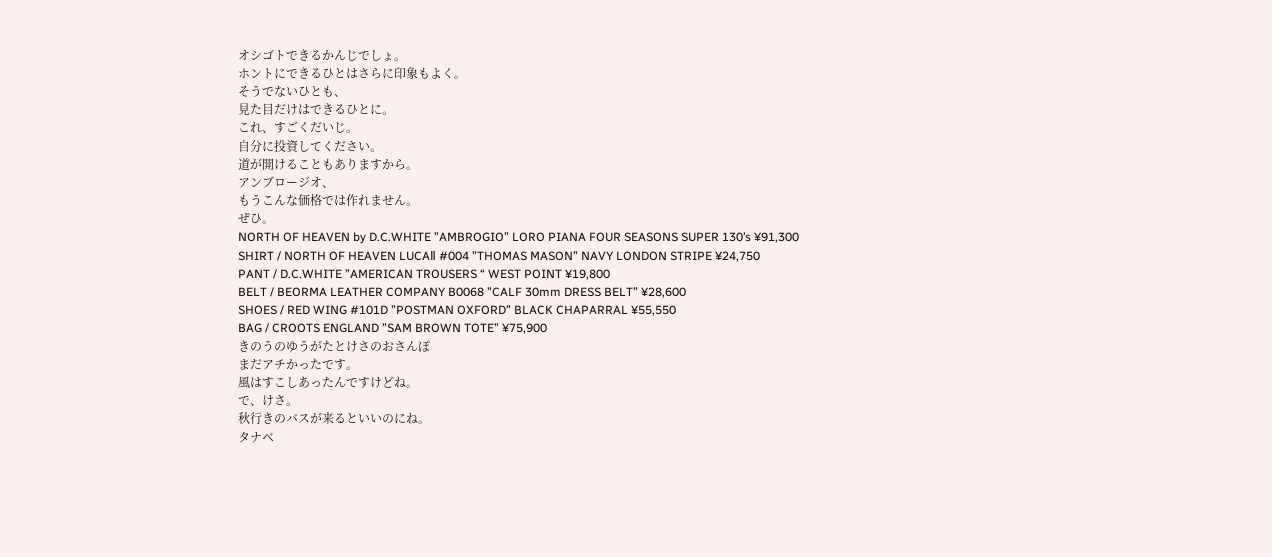オシゴトできるかんじでしょ。
ホントにできるひとはさらに印象もよく。
そうでないひとも、
見た目だけはできるひとに。
これ、すごくだいじ。
自分に投資してください。
道が開けることもありますから。
アンブロージオ、
もうこんな価格では作れません。
ぜひ。
NORTH OF HEAVEN by D.C.WHITE ”AMBROGIO” LORO PIANA FOUR SEASONS SUPER 130’s ¥91,300
SHIRT / NORTH OF HEAVEN LUCAⅡ #004 ”THOMAS MASON” NAVY LONDON STRIPE ¥24,750
PANT / D.C.WHITE ”AMERICAN TROUSERS “ WEST POINT ¥19,800
BELT / BEORMA LEATHER COMPANY B0068 ”CALF 30mm DRESS BELT” ¥28,600
SHOES / RED WING #101D ”POSTMAN OXFORD” BLACK CHAPARRAL ¥55,550
BAG / CROOTS ENGLAND ”SAM BROWN TOTE” ¥75,900
きのうのゆうがたとけさのおさんぽ
まだアチかったです。
風はすこしあったんですけどね。
で、けさ。
秋行きのバスが来るといいのにね。
タナベ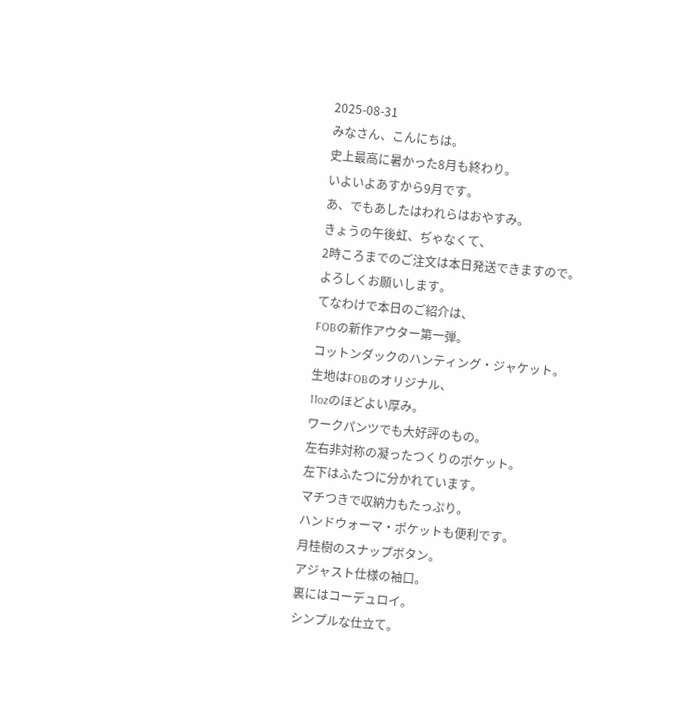2025-08-31
みなさん、こんにちは。
史上最高に暑かった8月も終わり。
いよいよあすから9月です。
あ、でもあしたはわれらはおやすみ。
きょうの午後虹、ぢゃなくて、
2時ころまでのご注文は本日発送できますので。
よろしくお願いします。
てなわけで本日のご紹介は、
FOBの新作アウター第一弾。
コットンダックのハンティング・ジャケット。
生地はFOBのオリジナル、
11ozのほどよい厚み。
ワークパンツでも大好評のもの。
左右非対称の凝ったつくりのポケット。
左下はふたつに分かれています。
マチつきで収納力もたっぷり。
ハンドウォーマ・ポケットも便利です。
月桂樹のスナップボタン。
アジャスト仕様の袖口。
裏にはコーデュロイ。
シンプルな仕立て。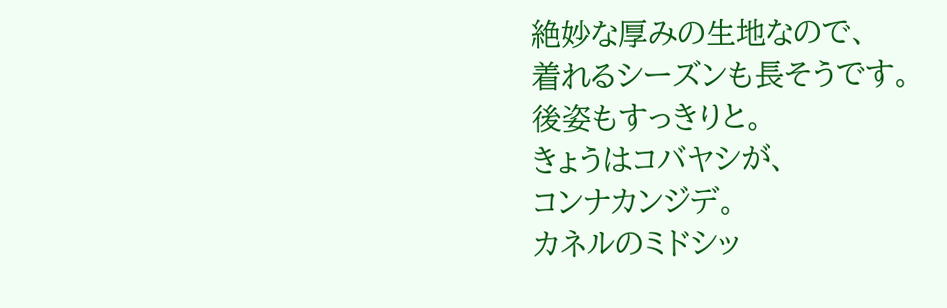絶妙な厚みの生地なので、
着れるシーズンも長そうです。
後姿もすっきりと。
きょうはコバヤシが、
コンナカンジデ。
カネルのミドシッ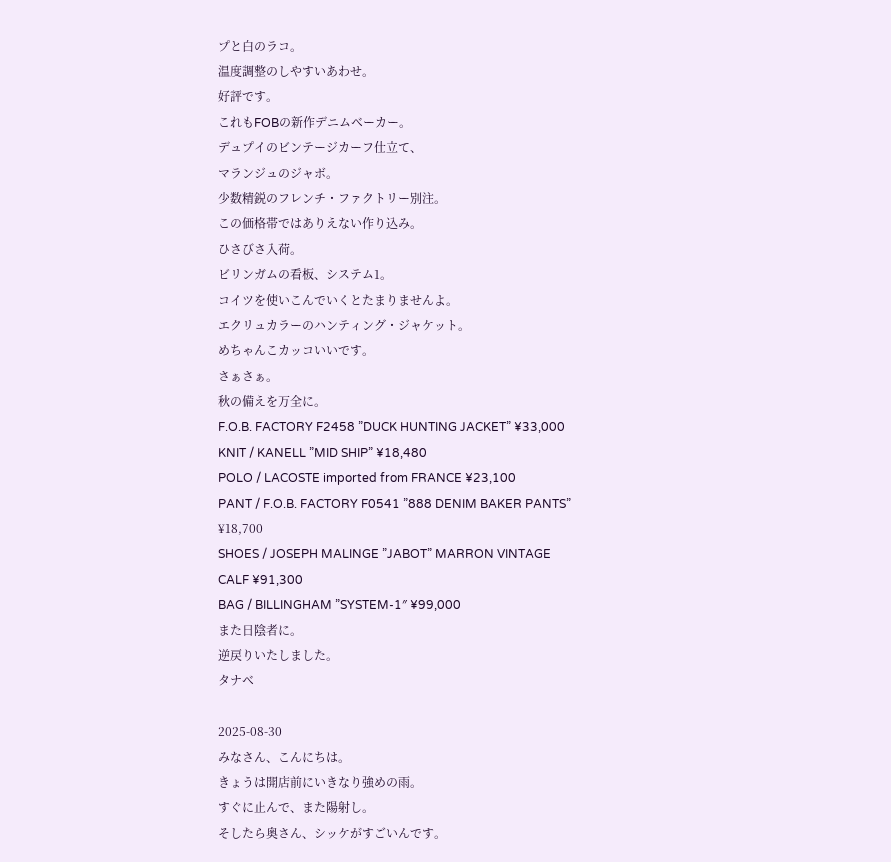プと白のラコ。
温度調整のしやすいあわせ。
好評です。
これもFOBの新作デニムベーカー。
デュプイのビンテージカーフ仕立て、
マランジュのジャボ。
少数精鋭のフレンチ・ファクトリー別注。
この価格帯ではありえない作り込み。
ひさびさ入荷。
ビリンガムの看板、システム1。
コイツを使いこんでいくとたまりませんよ。
エクリュカラーのハンティング・ジャケット。
めちゃんこカッコいいです。
さぁさぁ。
秋の備えを万全に。
F.O.B. FACTORY F2458 ”DUCK HUNTING JACKET” ¥33,000
KNIT / KANELL ”MID SHIP” ¥18,480
POLO / LACOSTE imported from FRANCE ¥23,100
PANT / F.O.B. FACTORY F0541 ”888 DENIM BAKER PANTS” ¥18,700
SHOES / JOSEPH MALINGE ”JABOT” MARRON VINTAGE CALF ¥91,300
BAG / BILLINGHAM ”SYSTEM-1″ ¥99,000
また日陰者に。
逆戻りいたしました。
タナベ

2025-08-30
みなさん、こんにちは。
きょうは開店前にいきなり強めの雨。
すぐに止んで、また陽射し。
そしたら奥さん、シッケがすごいんです。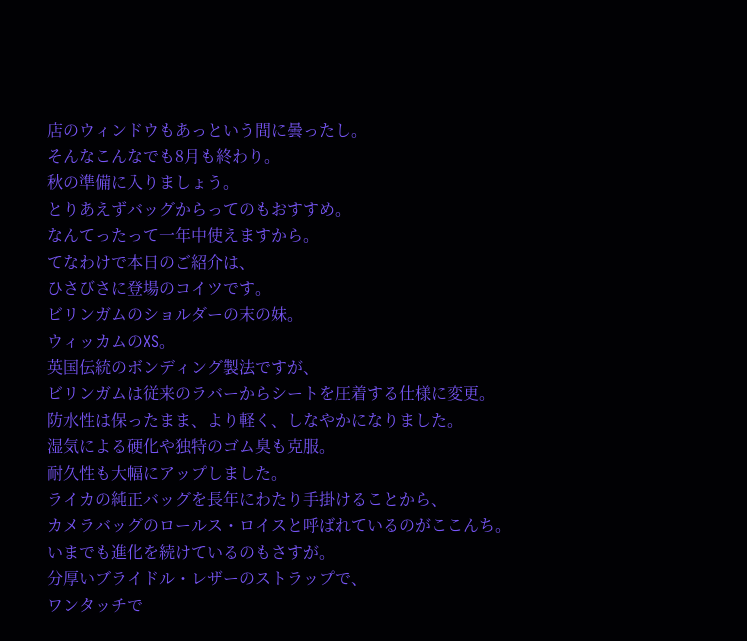店のウィンドウもあっという間に曇ったし。
そんなこんなでも8月も終わり。
秋の準備に入りましょう。
とりあえずバッグからってのもおすすめ。
なんてったって一年中使えますから。
てなわけで本日のご紹介は、
ひさびさに登場のコイツです。
ビリンガムのショルダーの末の妹。
ウィッカムのXS。
英国伝統のボンディング製法ですが、
ビリンガムは従来のラバーからシートを圧着する仕様に変更。
防水性は保ったまま、より軽く、しなやかになりました。
湿気による硬化や独特のゴム臭も克服。
耐久性も大幅にアップしました。
ライカの純正バッグを長年にわたり手掛けることから、
カメラバッグのロールス・ロイスと呼ばれているのがここんち。
いまでも進化を続けているのもさすが。
分厚いブライドル・レザーのストラップで、
ワンタッチで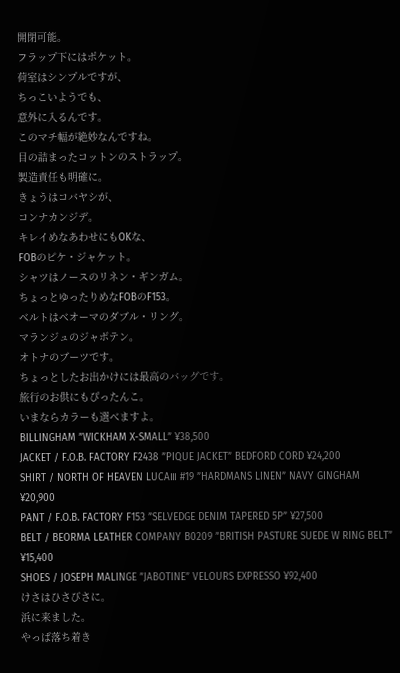開閉可能。
フラップ下にはポケット。
荷室はシンプルですが、
ちっこいようでも、
意外に入るんです。
このマチ幅が絶妙なんですね。
目の詰まったコットンのストラップ。
製造責任も明確に。
きょうはコバヤシが、
コンナカンジデ。
キレイめなあわせにもOKな、
FOBのピケ・ジャケット。
シャツはノースのリネン・ギンガム。
ちょっとゆったりめなFOBのF153。
ベルトはベオーマのダブル・リング。
マランジュのジャボテン。
オトナのブーツです。
ちょっとしたお出かけには最高のバッグです。
旅行のお供にもぴったんこ。
いまならカラーも選べますよ。
BILLINGHAM ”WICKHAM X-SMALL” ¥38,500
JACKET / F.O.B. FACTORY F2438 ”PIQUE JACKET” BEDFORD CORD ¥24,200
SHIRT / NORTH OF HEAVEN LUCAⅢ #19 ”HARDMANS LINEN” NAVY GINGHAM ¥20,900
PANT / F.O.B. FACTORY F153 ”SELVEDGE DENIM TAPERED 5P” ¥27,500
BELT / BEORMA LEATHER COMPANY B0209 ”BRITISH PASTURE SUEDE W RING BELT” ¥15,400
SHOES / JOSEPH MALINGE ”JABOTINE” VELOURS EXPRESSO ¥92,400
けさはひさびさに。
浜に来ました。
やっぱ落ち着き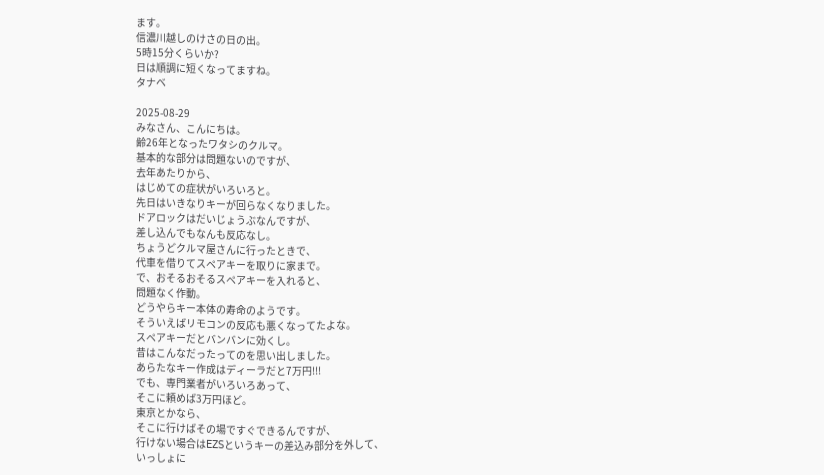ます。
信濃川越しのけさの日の出。
5時15分くらいか?
日は順調に短くなってますね。
タナベ

2025-08-29
みなさん、こんにちは。
齢26年となったワタシのクルマ。
基本的な部分は問題ないのですが、
去年あたりから、
はじめての症状がいろいろと。
先日はいきなりキーが回らなくなりました。
ドアロックはだいじょうぶなんですが、
差し込んでもなんも反応なし。
ちょうどクルマ屋さんに行ったときで、
代車を借りてスペアキーを取りに家まで。
で、おそるおそるスペアキーを入れると、
問題なく作動。
どうやらキー本体の寿命のようです。
そういえばリモコンの反応も悪くなってたよな。
スペアキーだとバンバンに効くし。
昔はこんなだったってのを思い出しました。
あらたなキー作成はディーラだと7万円!!!
でも、専門業者がいろいろあって、
そこに頼めば3万円ほど。
東京とかなら、
そこに行けばその場ですぐできるんですが、
行けない場合はEZSというキーの差込み部分を外して、
いっしょに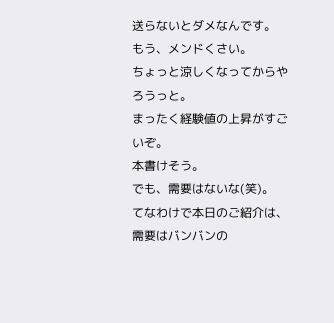送らないとダメなんです。
もう、メンドくさい。
ちょっと涼しくなってからやろうっと。
まったく経験値の上昇がすごいぞ。
本書けそう。
でも、需要はないな(笑)。
てなわけで本日のご紹介は、
需要はバンバンの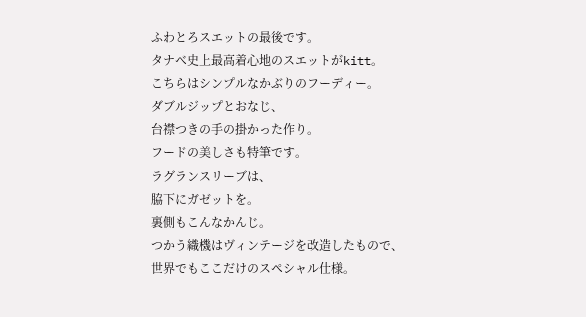ふわとろスエットの最後です。
タナベ史上最高着心地のスエットがkitt。
こちらはシンプルなかぶりのフーディー。
ダブルジップとおなじ、
台襟つきの手の掛かった作り。
フードの美しさも特筆です。
ラグランスリーブは、
脇下にガゼットを。
裏側もこんなかんじ。
つかう織機はヴィンテージを改造したもので、
世界でもここだけのスペシャル仕様。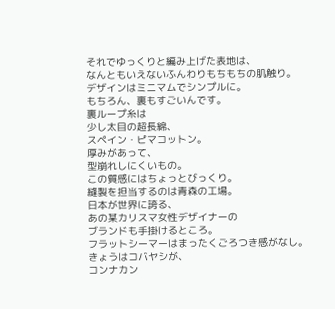それでゆっくりと編み上げた表地は、
なんともいえないふんわりもちもちの肌触り。
デザインはミニマムでシンプルに。
もちろん、裏もすごいんです。
裏ループ糸は
少し太目の超長綿、
スペイン・ピマコットン。
厚みがあって、
型崩れしにくいもの。
この質感にはちょっとびっくり。
縫製を担当するのは青森の工場。
日本が世界に誇る、
あの某カリスマ女性デザイナーの
ブランドも手掛けるところ。
フラットシーマーはまったくごろつき感がなし。
きょうはコバヤシが、
コンナカン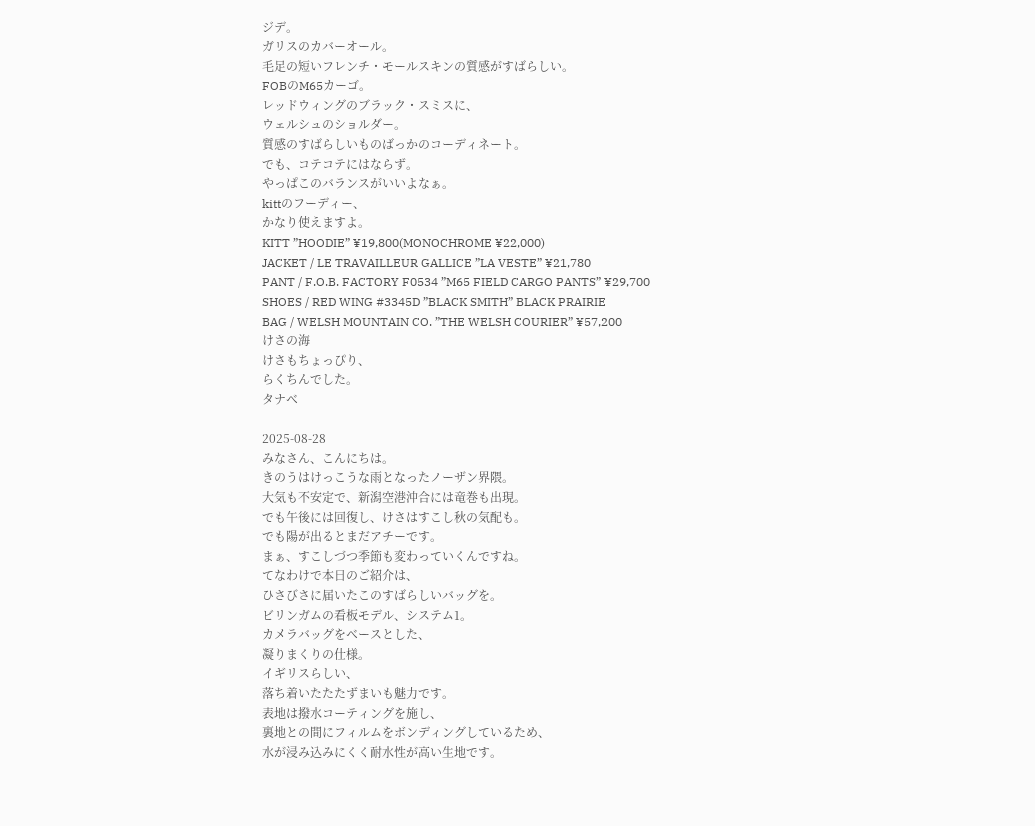ジデ。
ガリスのカバーオール。
毛足の短いフレンチ・モールスキンの質感がすばらしい。
FOBのM65カーゴ。
レッドウィングのブラック・スミスに、
ウェルシュのショルダー。
質感のすばらしいものばっかのコーディネート。
でも、コテコテにはならず。
やっぱこのバランスがいいよなぁ。
kittのフーディー、
かなり使えますよ。
KITT ”HOODIE” ¥19,800(MONOCHROME ¥22,000)
JACKET / LE TRAVAILLEUR GALLICE ”LA VESTE” ¥21,780
PANT / F.O.B. FACTORY F0534 ”M65 FIELD CARGO PANTS” ¥29,700
SHOES / RED WING #3345D ”BLACK SMITH” BLACK PRAIRIE
BAG / WELSH MOUNTAIN CO. ”THE WELSH COURIER” ¥57,200
けさの海
けさもちょっぴり、
らくちんでした。
タナベ

2025-08-28
みなさん、こんにちは。
きのうはけっこうな雨となったノーザン界隈。
大気も不安定で、新潟空港沖合には竜巻も出現。
でも午後には回復し、けさはすこし秋の気配も。
でも陽が出るとまだアチーです。
まぁ、すこしづつ季節も変わっていくんですね。
てなわけで本日のご紹介は、
ひさびさに届いたこのすばらしいバッグを。
ビリンガムの看板モデル、システム1。
カメラバッグをベースとした、
凝りまくりの仕様。
イギリスらしい、
落ち着いたたたずまいも魅力です。
表地は撥水コーティングを施し、
裏地との間にフィルムをボンディングしているため、
水が浸み込みにくく耐水性が高い生地です。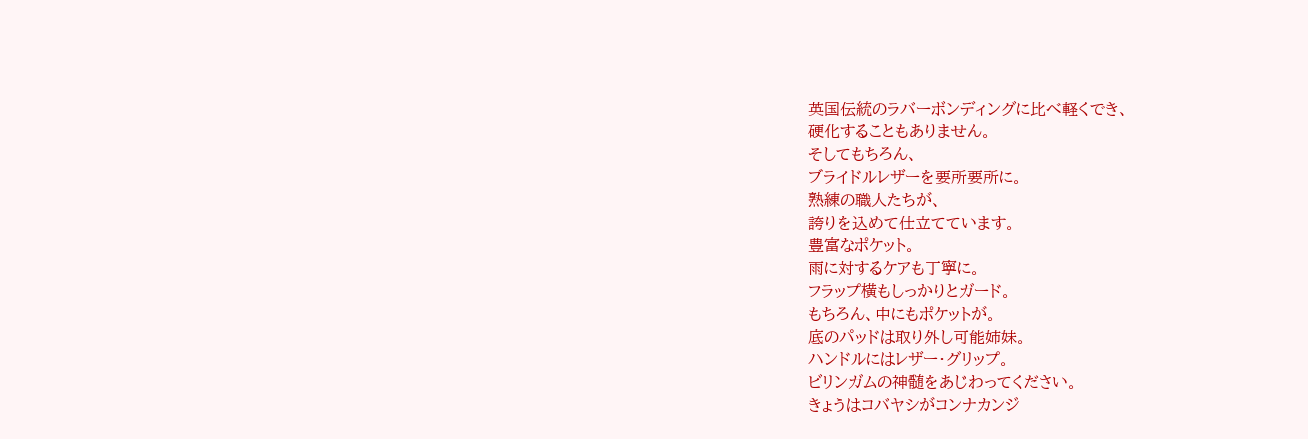英国伝統のラバーボンディングに比べ軽くでき、
硬化することもありません。
そしてもちろん、
ブライドルレザーを要所要所に。
熟練の職人たちが、
誇りを込めて仕立てています。
豊富なポケット。
雨に対するケアも丁寧に。
フラップ横もしっかりとガード。
もちろん、中にもポケットが。
底のパッドは取り外し可能姉妹。
ハンドルにはレザー・グリップ。
ビリンガムの神髄をあじわってください。
きょうはコバヤシがコンナカンジ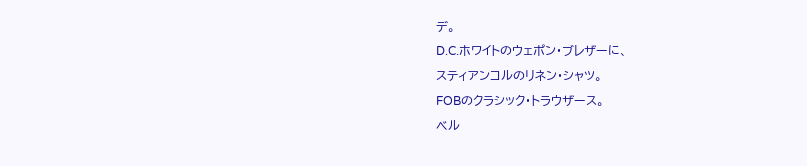デ。
D.C.ホワイトのウェポン・ブレザーに、
スティアンコルのリネン・シャツ。
FOBのクラシック・トラウザース。
ベル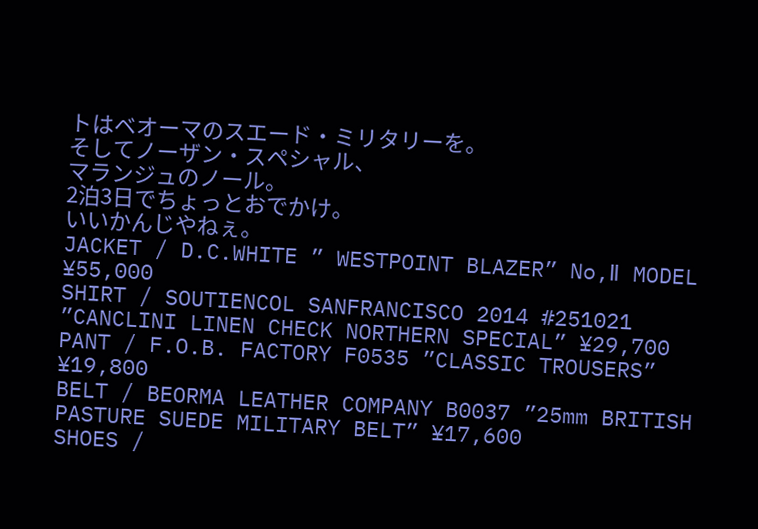トはベオーマのスエード・ミリタリーを。
そしてノーザン・スペシャル、
マランジュのノール。
2泊3日でちょっとおでかけ。
いいかんじやねぇ。
JACKET / D.C.WHITE ” WESTPOINT BLAZER” No,Ⅱ MODEL ¥55,000
SHIRT / SOUTIENCOL SANFRANCISCO 2014 #251021 ”CANCLINI LINEN CHECK NORTHERN SPECIAL” ¥29,700
PANT / F.O.B. FACTORY F0535 ”CLASSIC TROUSERS” ¥19,800
BELT / BEORMA LEATHER COMPANY B0037 ”25mm BRITISH PASTURE SUEDE MILITARY BELT” ¥17,600
SHOES /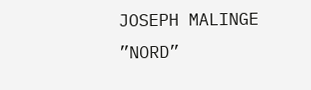JOSEPH MALINGE ”NORD”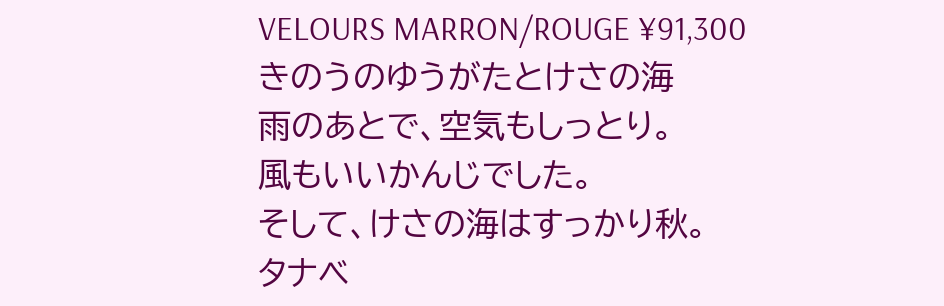VELOURS MARRON/ROUGE ¥91,300
きのうのゆうがたとけさの海
雨のあとで、空気もしっとり。
風もいいかんじでした。
そして、けさの海はすっかり秋。
タナベ